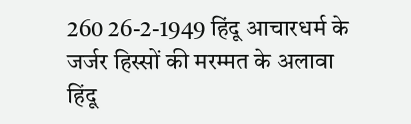260 26-2-1949 हिंदू आचारधर्म के जर्जर हिस्सों की मरम्मत के अलावा हिंदू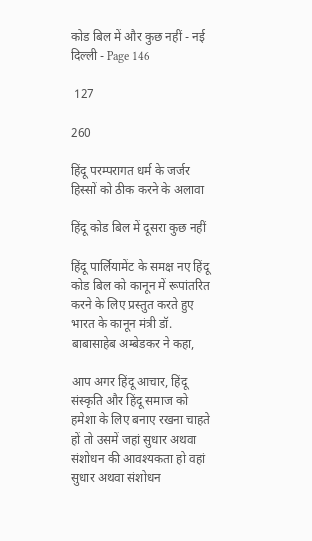कोड बिल में और कुछ नहीं - नई दिल्ली - Page 146

 127

260

हिंदू परम्परागत धर्म के जर्जर हिस्सों को ठीक करने के अलावा

हिंदू कोड बिल में दूसरा कुछ नहीं

हिंदू पार्लियामेंट के समक्ष नए हिंदू कोड बिल को कानून में रूपांतरित करने के लिए प्रस्तुत करते हुए भारत के कानून मंत्री डॉ. बाबासाहेब अम्बेडकर ने कहा,

आप अगर हिंदू आचार, हिंदू संस्कृति और हिंदू समाज को हमेशा के लिए बनाए रखना चाहते हों तो उसमें जहां सुधार अथवा संशोधन की आवश्यकता हो वहां सुधार अथवा संशोधन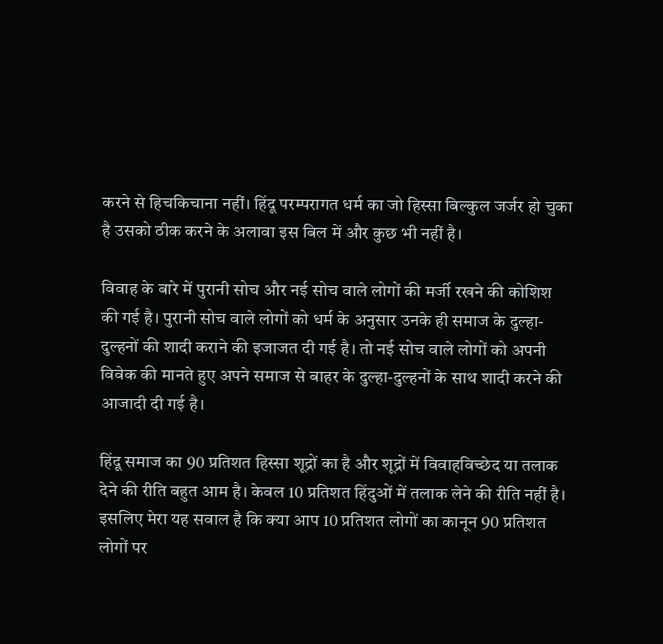करने से हिचकिचाना नहीं। हिंदू परम्परागत धर्म का जो हिस्सा बिल्कुल जर्जर हो चुका है उसको ठीक करने के अलावा इस बिल में और कुछ भी नहीं है।

विवाह के बारे में पुरानी सोच और नई सोच वाले लोगों की मर्जी रखने की कोशिश की गई है। पुरानी सोच वाले लोगों को धर्म के अनुसार उनके ही समाज के दुल्हा-दुल्हनों की शादी कराने की इजाजत दी गई है। तो नई सोच वाले लोगों को अपनी विवेक की मानते हुए अपने समाज से बाहर के दुल्हा-दुल्हनों के साथ शादी करने की आजादी दी गई है।

हिंदू समाज का 90 प्रतिशत हिस्सा शूद्रों का है और शूद्रों में विवाहविच्छेद या तलाक देने की रीति बहुत आम है। केवल 10 प्रतिशत हिंदुओं में तलाक लेने की रीति नहीं है। इसलिए मेरा यह सवाल है कि क्या आप 10 प्रतिशत लोगों का कानून 90 प्रतिशत लोगों पर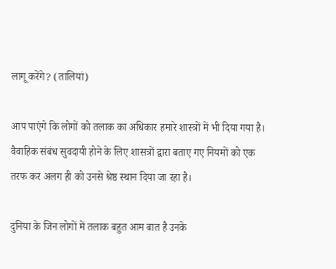लागू करेंगे? (तालियां)

आप पाएंगे कि लोगों को तलाक का अधिकार हमारे शास्त्रों में भी दिया गया है। वैवाहिक संबंध सुवदायी होने के लिए शासत्रों द्वारा बताए गए नियमों को एक तरफ कर अलग ही को उनसे श्रेष्ठ स्थान दिया जा रहा है।

दुनिया के जिन लोगों में तलाक बहुत आम बात है उनके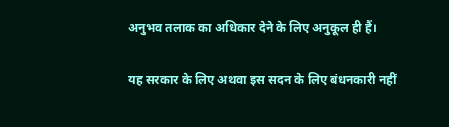अनुभव तलाक का अधिकार देने के लिए अनुकूल ही हैं।

यह सरकार के लिए अथवा इस सदन के लिए बंधनकारी नहीं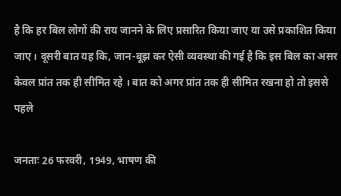है कि हर बिल लोगों की राय जानने के लिए प्रसारित किया जाए या उसे प्रकाशित किया जाए। दूसरी बात यह कि, जान-बूझ कर ऐसी व्यवस्था की गई है कि इस बिल का असर केवल प्रांत तक ही सीमित रहे । बात को अगर प्रांत तक ही सीमित रखना हो तो इससे पहले

जनताः 26 फरवरी, 1949, भाषण की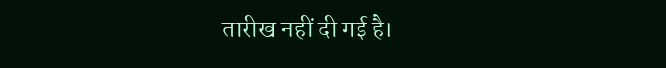तारीख नहीं दी गई है।